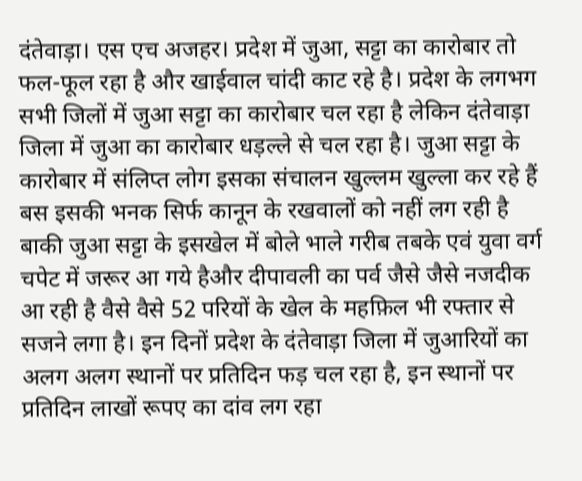दंतेवाड़ा। एस एच अजहर। प्रदेश में जुआ, सट्टा का कारोबार तो फल-फूल रहा है और खाईवाल चांदी काट रहे है। प्रदेश के लगभग सभी जिलों में जुआ सट्टा का कारोबार चल रहा है लेकिन दंतेवाड़ा जिला में जुआ का कारोबार धड़ल्ले से चल रहा है। जुआ सट्टा के कारोबार में संलिप्त लोग इसका संचालन खुल्लम खुल्ला कर रहे हैं बस इसकी भनक सिर्फ कानून के रखवालों को नहीं लग रही है बाकी जुआ सट्टा के इसखेल में बोले भाले गरीब तबके एवं युवा वर्ग चपेट में जरूर आ गये हैऔर दीपावली का पर्व जैसे जैसे नजदीक आ रही है वैसे वैसे 52 परियों के खेल के महफ़िल भी रफ्तार से सजने लगा है। इन दिनों प्रदेश के दंतेवाड़ा जिला में जुआरियों का अलग अलग स्थानों पर प्रतिदिन फड़ चल रहा है, इन स्थानों पर प्रतिदिन लाखों रूपए का दांव लग रहा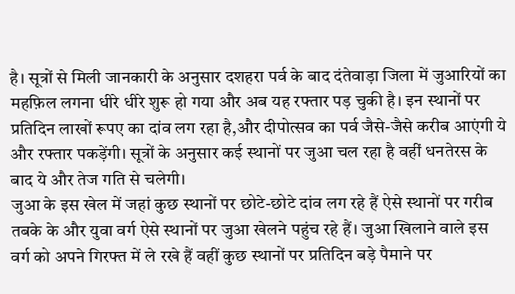है। सूत्रों से मिली जानकारी के अनुसार दशहरा पर्व के बाद दंतेवाड़ा जिला में जुआरियों का महफ़िल लगना धीरे धीरे शुरू हो गया और अब यह रफ्तार पड़ चुकी है। इन स्थानों पर प्रतिदिन लाखों रूपए का दांव लग रहा है,और दीपोत्सव का पर्व जैसे-जैसे करीब आएंगी ये और रफ्तार पकड़ेंगी। सूत्रों के अनुसार कई स्थानों पर जुआ चल रहा है वहीं धनतेरस के बाद ये और तेज गति से चलेगी।
जुआ के इस खेल में जहां कुछ स्थानों पर छोटे-छोटे दांव लग रहे हैं ऐसे स्थानों पर गरीब तबके के और युवा वर्ग ऐसे स्थानों पर जुआ खेलने पहुंच रहे हैं। जुआ खिलाने वाले इस वर्ग को अपने गिरफ्त में ले रखे हैं वहीं कुछ स्थानों पर प्रतिदिन बड़े पैमाने पर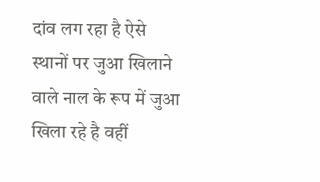दांव लग रहा है ऐसे स्थानों पर जुआ खिलाने वाले नाल के रूप में जुआ खिला रहे है वहीं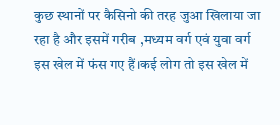कुछ स्थानों पर कैसिनो की तरह जुआ खिलाया जा रहा है और इसमें गरीब ,मध्यम वर्ग एवं युवा वर्ग इस खेल में फंस गए हैं।कई लोग तो इस खेल में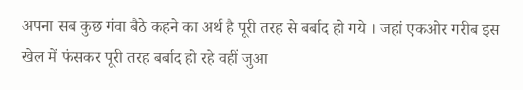अपना सब कुछ गंवा बैठे कहने का अर्थ है पूरी तरह से बर्बाद हो गये । जहां एकओर गरीब इस खेल में फंसकर पूरी तरह बर्बाद हो रहे वहीं जुआ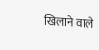खिलाने वाले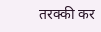तरक्की कर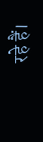रहे हैं।